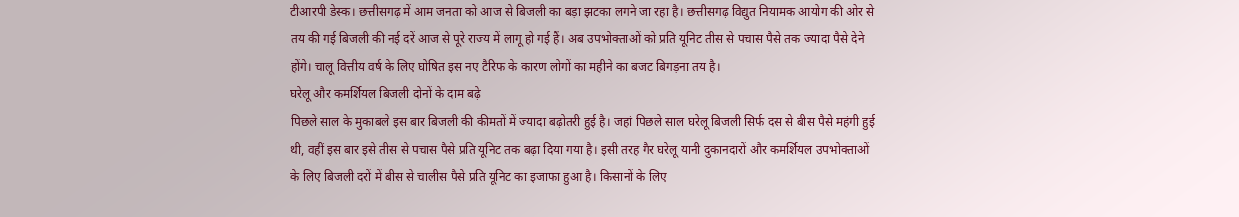टीआरपी डेस्क। छत्तीसगढ़ में आम जनता को आज से बिजली का बड़ा झटका लगने जा रहा है। छत्तीसगढ़ विद्युत नियामक आयोग की ओर से तय की गई बिजली की नई दरें आज से पूरे राज्य में लागू हो गई हैं। अब उपभोक्ताओं को प्रति यूनिट तीस से पचास पैसे तक ज्यादा पैसे देने होंगे। चालू वित्तीय वर्ष के लिए घोषित इस नए टैरिफ के कारण लोगों का महीने का बजट बिगड़ना तय है।
घरेलू और कमर्शियल बिजली दोनों के दाम बढ़े
पिछले साल के मुकाबले इस बार बिजली की कीमतों में ज्यादा बढ़ोतरी हुई है। जहां पिछले साल घरेलू बिजली सिर्फ दस से बीस पैसे महंगी हुई थी, वहीं इस बार इसे तीस से पचास पैसे प्रति यूनिट तक बढ़ा दिया गया है। इसी तरह गैर घरेलू यानी दुकानदारों और कमर्शियल उपभोक्ताओं के लिए बिजली दरों में बीस से चालीस पैसे प्रति यूनिट का इजाफा हुआ है। किसानों के लिए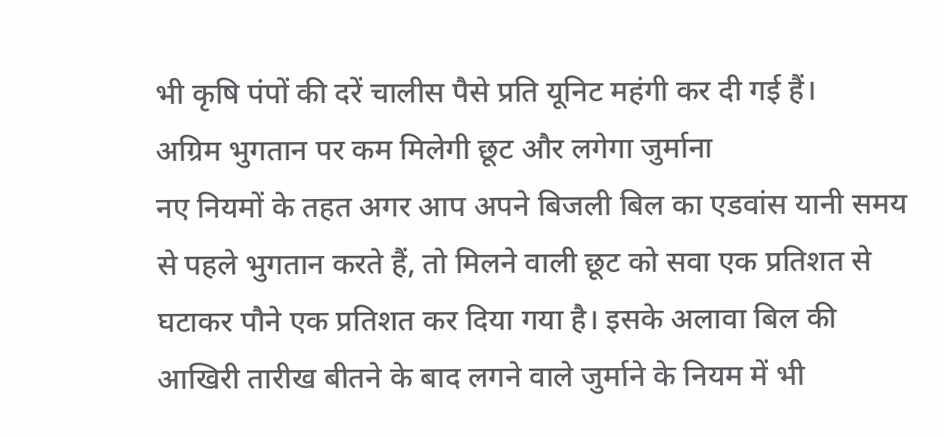भी कृषि पंपों की दरें चालीस पैसे प्रति यूनिट महंगी कर दी गई हैं।
अग्रिम भुगतान पर कम मिलेगी छूट और लगेगा जुर्माना
नए नियमों के तहत अगर आप अपने बिजली बिल का एडवांस यानी समय से पहले भुगतान करते हैं, तो मिलने वाली छूट को सवा एक प्रतिशत से घटाकर पौने एक प्रतिशत कर दिया गया है। इसके अलावा बिल की आखिरी तारीख बीतने के बाद लगने वाले जुर्माने के नियम में भी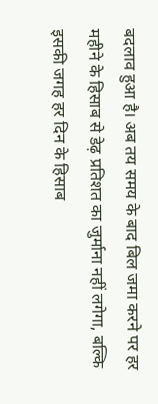बदलाव हुआ है। अब तय समय के बाद बिल जमा करने पर हर महीने के हिसाब से डेढ़ प्रतिशत का जुर्माना नहीं लगेगा, बल्कि इसकी जगह हर दिन के हिसाब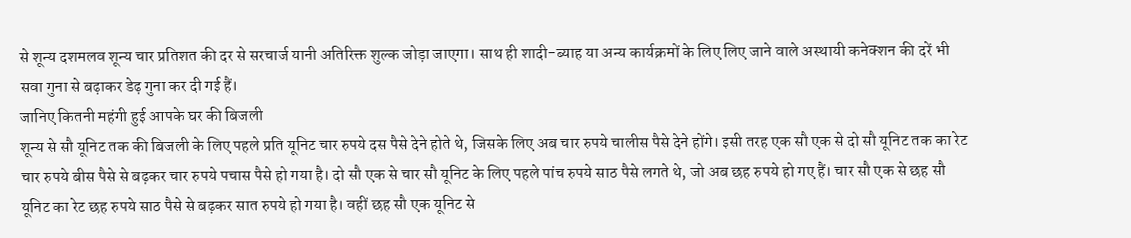से शून्य दशमलव शून्य चार प्रतिशत की दर से सरचार्ज यानी अतिरिक्त शुल्क जोड़ा जाएगा। साथ ही शादी-ब्याह या अन्य कार्यक्रमों के लिए लिए जाने वाले अस्थायी कनेक्शन की दरें भी सवा गुना से बढ़ाकर डेढ़ गुना कर दी गई हैं।
जानिए कितनी महंगी हुई आपके घर की बिजली
शून्य से सौ यूनिट तक की बिजली के लिए पहले प्रति यूनिट चार रुपये दस पैसे देने होते थे, जिसके लिए अब चार रुपये चालीस पैसे देने होंगे। इसी तरह एक सौ एक से दो सौ यूनिट तक का रेट चार रुपये बीस पैसे से बढ़कर चार रुपये पचास पैसे हो गया है। दो सौ एक से चार सौ यूनिट के लिए पहले पांच रुपये साठ पैसे लगते थे, जो अब छह रुपये हो गए हैं। चार सौ एक से छह सौ यूनिट का रेट छह रुपये साठ पैसे से बढ़कर सात रुपये हो गया है। वहीं छह सौ एक यूनिट से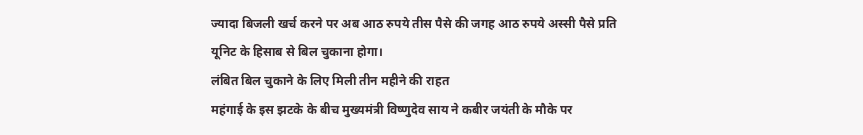ज्यादा बिजली खर्च करने पर अब आठ रुपये तीस पैसे की जगह आठ रुपये अस्सी पैसे प्रति यूनिट के हिसाब से बिल चुकाना होगा।
लंबित बिल चुकाने के लिए मिली तीन महीने की राहत
महंगाई के इस झटके के बीच मुख्यमंत्री विष्णुदेव साय ने कबीर जयंती के मौके पर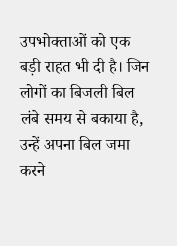उपभोक्ताओं को एक बड़ी राहत भी दी है। जिन लोगों का बिजली बिल लंबे समय से बकाया है, उन्हें अपना बिल जमा करने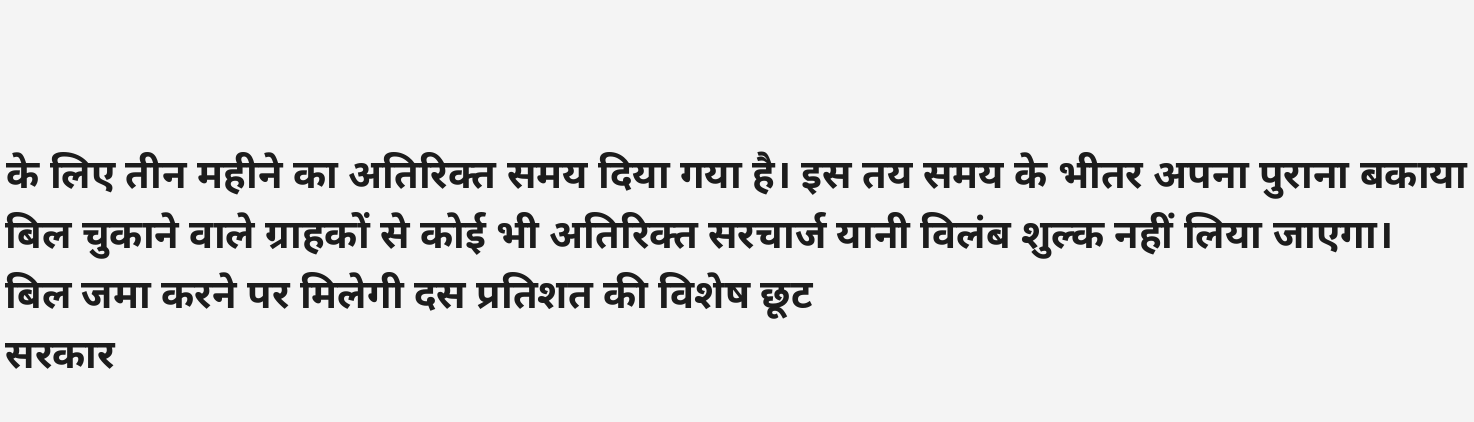के लिए तीन महीने का अतिरिक्त समय दिया गया है। इस तय समय के भीतर अपना पुराना बकाया बिल चुकाने वाले ग्राहकों से कोई भी अतिरिक्त सरचार्ज यानी विलंब शुल्क नहीं लिया जाएगा।
बिल जमा करने पर मिलेगी दस प्रतिशत की विशेष छूट
सरकार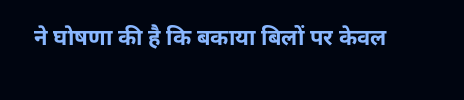ने घोषणा की है कि बकाया बिलों पर केवल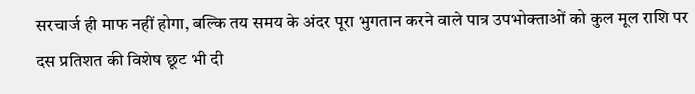सरचार्ज ही माफ नहीं होगा, बल्कि तय समय के अंदर पूरा भुगतान करने वाले पात्र उपभोक्ताओं को कुल मूल राशि पर दस प्रतिशत की विशेष छूट भी दी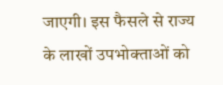जाएगी। इस फैसले से राज्य के लाखों उपभोक्ताओं को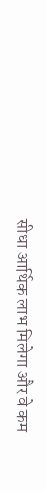सीधा आर्थिक लाभ मिलेगा और वे कम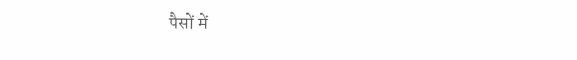पैसों में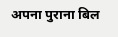अपना पुराना बिल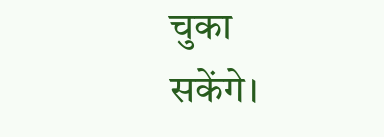चुका सकेंगे।